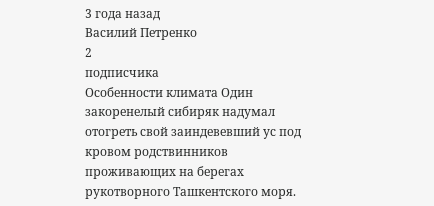3 года назад
Василий Петренко
2
подписчика
Особенности климата Один закоренелый сибиряк надумал отогреть свой заиндевевший ус под кровом родствинников проживающих на берегах рукотворного Ташкентского моря.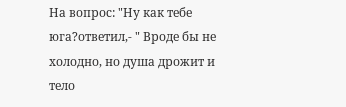На вопрос: "Ну как тебе юга?ответил,- " Вроде бы не холодно, но душа дрожит и тело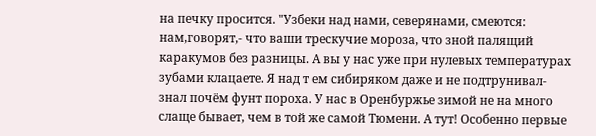на печку просится. "Узбеки над нами, северянами, смеются: нам,говорят,- что ваши трескучие мороза, что зной палящий каракумов без разницы. А вы у нас уже при нулевых температурах зубами клацаете. Я над т ем сибиряком даже и не подтрунивал- знал почём фунт пороха. У нас в Оренбуржье зимой не на много слаще бывает, чем в той же самой Тюмени. А тут! Особенно первые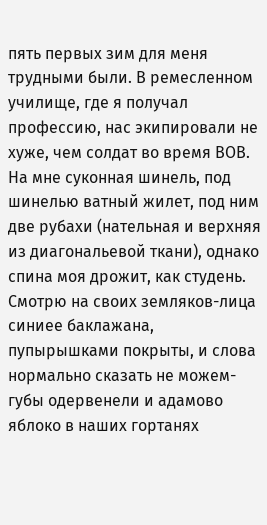пять первых зим для меня трудными были. В ремесленном училище, где я получал профессию, нас экипировали не хуже, чем солдат во время ВОВ. На мне суконная шинель, под шинелью ватный жилет, под ним две рубахи (нательная и верхняя из диагональевой ткани), однако спина моя дрожит, как студень. Смотрю на своих земляков-лица синиее баклажана, пупырышками покрыты, и слова нормально сказать не можем-губы одервенели и адамово яблоко в наших гортанях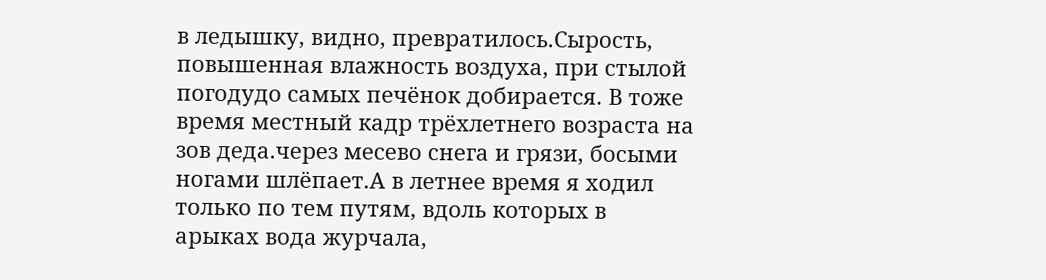в ледышку, видно, превратилось.Сырость, повышенная влажность воздуха, при стылой погодудо самых печёнок добирается. В тоже время местный кадр трёхлетнего возраста на зов деда.через месево снега и грязи, босыми ногами шлёпает.А в летнее время я ходил только по тем путям, вдоль которых в арыках вода журчала,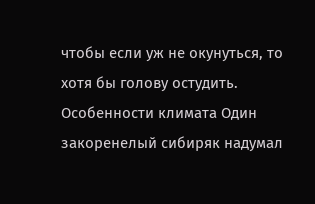чтобы если уж не окунуться, то хотя бы голову остудить. Особенности климата Один закоренелый сибиряк надумал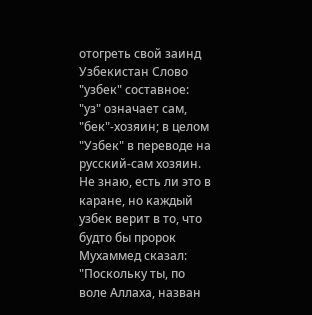отогреть свой заинд
Узбекистан Слово "узбек" составное: "уз" означает сам, "бек"-хозяин; в целом "Узбек" в переводе на русский-сам хозяин. Не знаю, есть ли это в каране, но каждый узбек верит в то, что будто бы пророк Мухаммед сказал: "Поскольку ты, по воле Аллаха, назван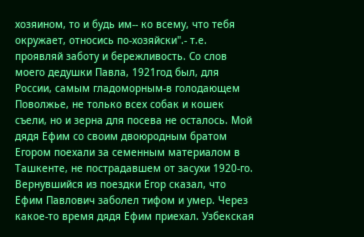хозяином, то и будь им-- ко всему, что тебя окружает, относись по-хозяйски".- т.е. проявляй заботу и бережливость. Со слов моего дедушки Павла, 1921год был, для России, самым гладоморным-в голодающем Поволжье, не только всех собак и кошек съели, но и зерна для посева не осталось. Мой дядя Ефим со своим двоюродным братом Егором поехали за семенным материалом в Ташкенте, не пострадавшем от засухи 1920-го. Вернувшийся из поездки Егор сказал, что Ефим Павлович заболел тифом и умер. Через какое-то время дядя Ефим приехал. Узбекская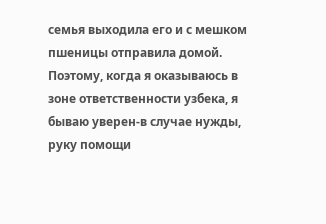семья выходила его и с мешком пшеницы отправила домой. Поэтому, когда я оказываюсь в зоне ответственности узбека, я бываю уверен-в случае нужды, руку помощи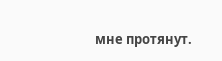мне протянут.